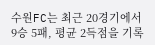수원FC는 최근 20경기에서 9승 5패, 평균 2득점을 기록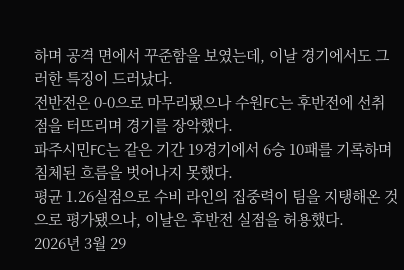하며 공격 면에서 꾸준함을 보였는데, 이날 경기에서도 그러한 특징이 드러났다.
전반전은 0-0으로 마무리됐으나 수원FC는 후반전에 선취점을 터뜨리며 경기를 장악했다.
파주시민FC는 같은 기간 19경기에서 6승 10패를 기록하며 침체된 흐름을 벗어나지 못했다.
평균 1.26실점으로 수비 라인의 집중력이 팀을 지탱해온 것으로 평가됐으나, 이날은 후반전 실점을 허용했다.
2026년 3월 29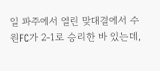일 파주에서 열린 맞대결에서 수원FC가 2-1로 승리한 바 있는데,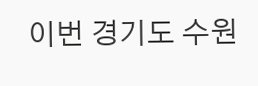이번 경기도 수원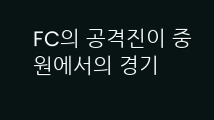FC의 공격진이 중원에서의 경기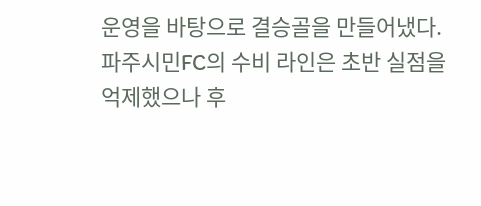운영을 바탕으로 결승골을 만들어냈다.
파주시민FC의 수비 라인은 초반 실점을 억제했으나 후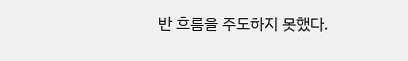반 흐름을 주도하지 못했다.